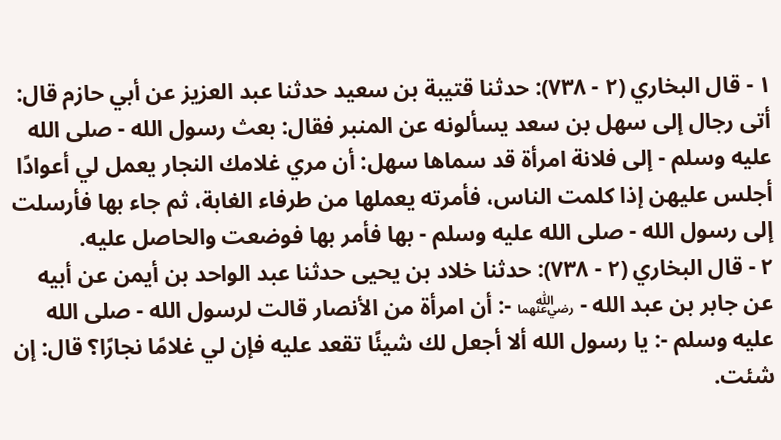١ - قال البخاري (٢ - ٧٣٨): حدثنا قتيبة بن سعيد حدثنا عبد العزيز عن أبي حازم قال: أتى رجال إلى سهل بن سعد يسألونه عن المنبر فقال: بعث رسول الله - صلى الله عليه وسلم - إلى فلانة امرأة قد سماها سهل: أن مري غلامك النجار يعمل لي أعوادًا أجلس عليهن إذا كلمت الناس، فأمرته يعملها من طرفاء الغابة، ثم جاء بها فأرسلت إلى رسول الله - صلى الله عليه وسلم - بها فأمر بها فوضعت والحاصل عليه.
٢ - قال البخاري (٢ - ٧٣٨): حدثنا خلاد بن يحيى حدثنا عبد الواحد بن أيمن عن أبيه عن جابر بن عبد الله - ﵄ -: أن امرأة من الأنصار قالت لرسول الله - صلى الله عليه وسلم -: يا رسول الله ألا أجعل لك شيئًا تقعد عليه فإن لي غلامًا نجارًا؟ قال: إن شئت.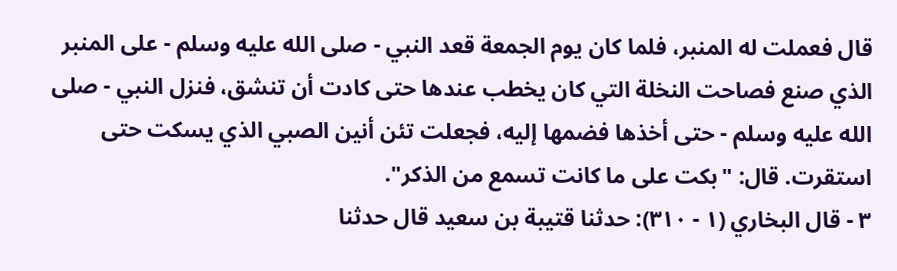قال فعملت له المنبر، فلما كان يوم الجمعة قعد النبي - صلى الله عليه وسلم - على المنبر الذي صنع فصاحت النخلة التي كان يخطب عندها حتى كادت أن تنشق، فنزل النبي - صلى الله عليه وسلم - حتى أخذها فضمها إليه، فجعلت تئن أنين الصبي الذي يسكت حتى استقرت. قال: "بكت على ما كانت تسمع من الذكر".
٣ - قال البخاري (١ - ٣١٠): حدثنا قتيبة بن سعيد قال حدثنا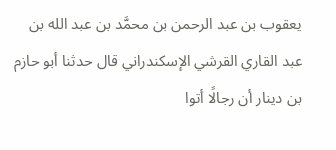يعقوب بن عبد الرحمن بن محمَّد بن عبد الله بن عبد القاري القرشي الإسكندراني قال حدثنا أبو حازم بن دينار أن رجالًا أتوا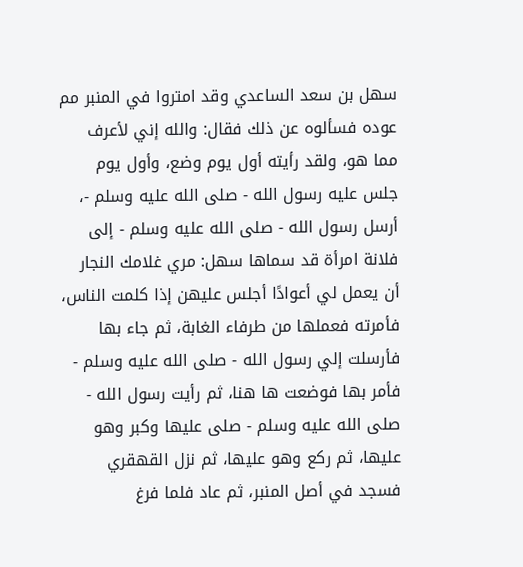سهل بن سعد الساعدي وقد امتروا في المنبر مم عوده فسألوه عن ذلك فقال: والله إني لأعرف مما هو، ولقد رأيته أول يوم وضع، وأول يوم جلس عليه رسول الله - صلى الله عليه وسلم -، أرسل رسول الله - صلى الله عليه وسلم - إلى فلانة امرأة قد سماها سهل: مري غلامك النجار أن يعمل لي أعوادًا أجلس عليهن إذا كلمت الناس، فأمرته فعملها من طرفاء الغابة، ثم جاء بها فأرسلت إلي رسول الله - صلى الله عليه وسلم - فأمر بها فوضعت ها هنا، ثم رأيت رسول الله - صلى الله عليه وسلم - صلى عليها وكبر وهو عليها، ثم ركع وهو عليها، ثم نزل القهقري فسجد في أصل المنبر، ثم عاد فلما فرغ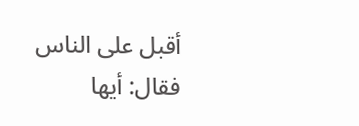أقبل على الناس فقال: أيها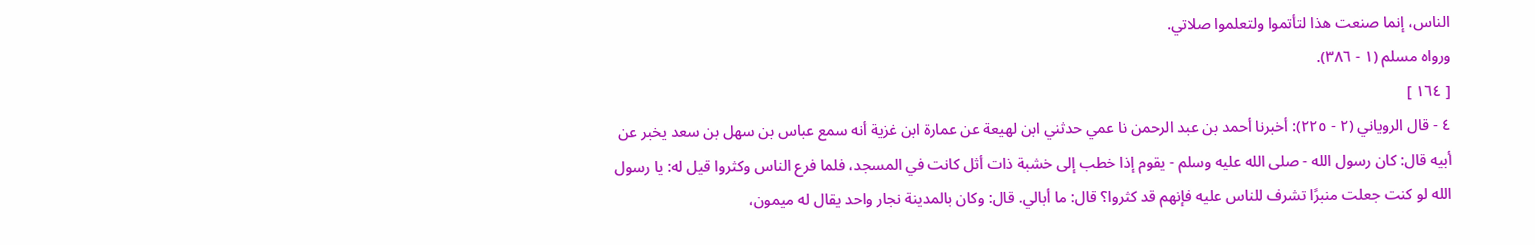الناس، إنما صنعت هذا لتأتموا ولتعلموا صلاتي.
ورواه مسلم (١ - ٣٨٦).
[ ١٦٤ ]
٤ - قال الروياني (٢ - ٢٢٥): أخبرنا أحمد بن عبد الرحمن نا عمي حدثني ابن لهيعة عن عمارة ابن غزية أنه سمع عباس بن سهل بن سعد يخبر عن أبيه قال: كان رسول الله - صلى الله عليه وسلم - يقوم إذا خطب إلى خشبة ذات أثل كانت في المسجد، فلما فرع الناس وكثروا قيل له: يا رسول الله لو كنت جعلت منبرًا تشرف للناس عليه فإنهم قد كثروا؟ قال: ما أبالي. قال: وكان بالمدينة نجار واحد يقال له ميمون،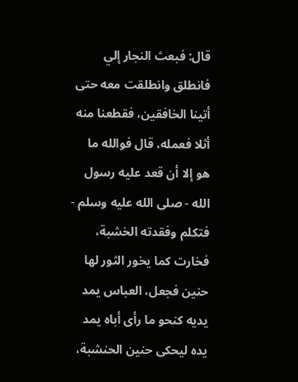قال: فبعث النجار إلي فانطلق وانطلقت معه حتى أتينا الخافقين، فقطعنا منه أثلا فعمله، قال فوالله ما هو إلا أن قعد عليه رسول الله - صلى الله عليه وسلم - فتكلم وفقدته الخشبة، فخارت كما يخور الثور لها حنين فجعل، العباس يمد يديه كنحو ما رأى أباه يمد يده ليحكى حنين الحنشبة،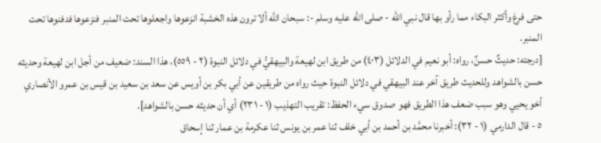حتى فرغ وأكثر البكاء مما رأو بها قال نبي الله - صلى الله عليه وسلم -: سبحان الله ألا ترون هذه الخشبة انزعوها واجعلوها تحت المنبر فنزعوها فدفنوها تحت المنبر.
[درجته: حديثٌ حسنٌ، رواه: أبو نعيم في الدلائل (٤٠٣) من طريق ابن لهيعة والبيهقيُّ في دلائل النبوة (٢ - ٥٥٩)، هذا السند: ضعيف من أجل ابن لهيعة وحديثه حسن بالشواهد وللحديث طريق آخر عند البيهقي في دلائل النبوة حيث رواه من طريقين عن أبي بكر بن أويس عن سعد بن سعيد بن قيس بن عمرو الأنصاري أخو يحيي وهو سبب ضعف هذا الطريق فهو صدوق سيء الحفظ: تقريب التهذيب (١ - ٢٣١) أي أن حديثه حسن بالشواهد].
٥ - قال الدارمي (١ - ٣٢): أخبرنا محمَّد بن أحمد بن أبي خلف ثنا عمر بن يونس ثنا عكرمة بن عمار ثنا إسحاق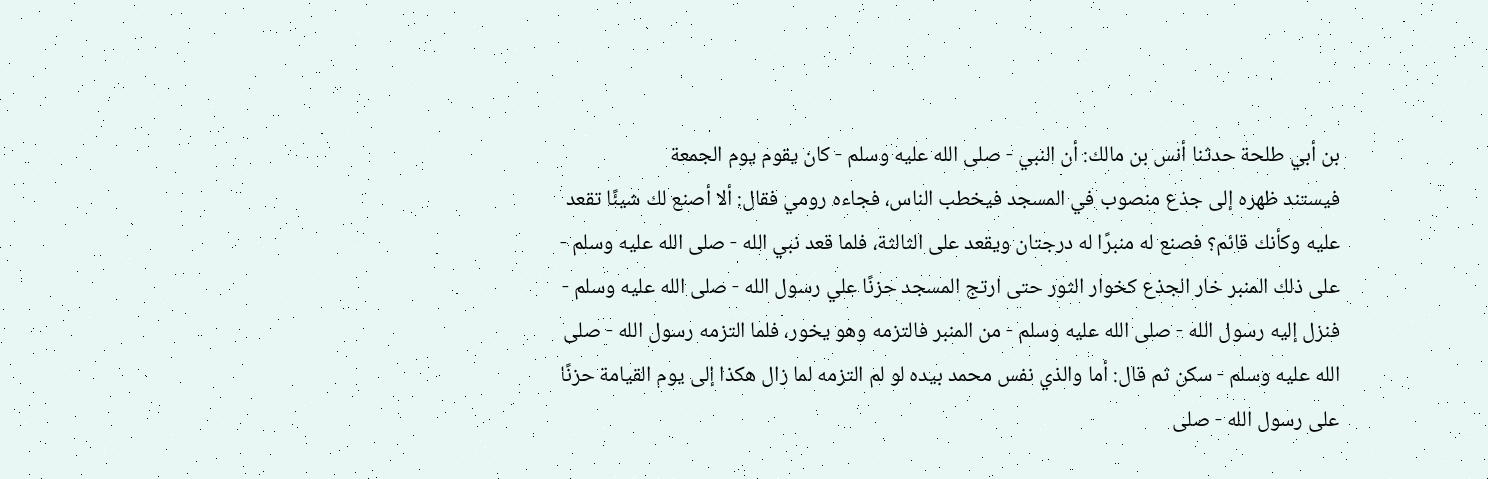بن أبي طلحة حدثنا أنس بن مالك: أن النبي - صلى الله عليه وسلم - كان يقوم يوم الجمعة
فيستند ظهره إلى جذع منصوب في المسجد فيخطب الناس، فجاءه رومي فقال: ألا أصنع لك شيئًا تقعد عليه وكأنك قائم؟ فصنع له منبرًا له درجتان ويقعد على الثالثة، فلما قعد نبي الله - صلى الله عليه وسلم - على ذلك المنبر خار الجذع كخوار الثور حتى ارتج المسجد حزنًا علي رسول الله - صلى الله عليه وسلم - فنزل إليه رسول الله - صلى الله عليه وسلم - من المنبر فالتزمه وهو يخور، فلما التزمه رسول الله - صلى الله عليه وسلم - سكن ثم قال: أما والذي نفس محمد بيده لو لم التزمه لما زال هكذا إلى يوم القيامة حزنًا على رسول الله - صلى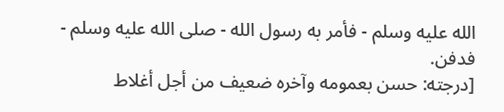الله عليه وسلم - فأمر به رسول الله - صلى الله عليه وسلم - فدفن.
[درجته: حسن بعمومه وآخره ضعيف من أجل أغلاط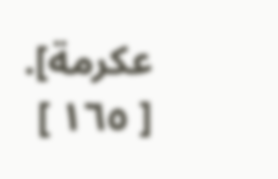عكرمة].
[ ١٦٥ ]